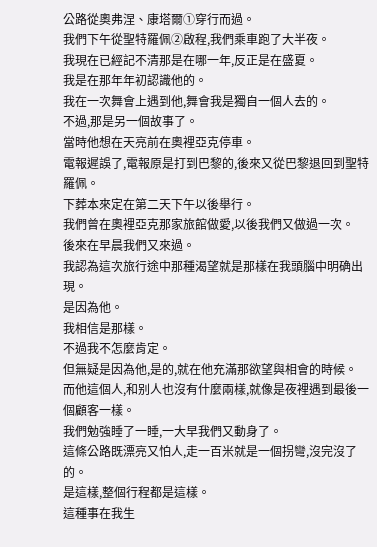公路從奧弗涅、康塔爾①穿行而過。
我們下午從聖特羅佩②啟程,我們乘車跑了大半夜。
我現在已經記不清那是在哪一年,反正是在盛夏。
我是在那年年初認識他的。
我在一次舞會上遇到他,舞會我是獨自一個人去的。
不過,那是另一個故事了。
當時他想在天亮前在奧裡亞克停車。
電報遲誤了,電報原是打到巴黎的,後來又從巴黎退回到聖特羅佩。
下葬本來定在第二天下午以後舉行。
我們曾在奧裡亞克那家旅館做愛,以後我們又做過一次。
後來在早晨我們又來過。
我認為這次旅行途中那種渴望就是那樣在我頭腦中明确出現。
是因為他。
我相信是那樣。
不過我不怎麼肯定。
但無疑是因為他,是的,就在他充滿那欲望與相會的時候。
而他這個人,和别人也沒有什麼兩樣,就像是夜裡遇到最後一個顧客一樣。
我們勉強睡了一睡,一大早我們又動身了。
這條公路既漂亮又怕人,走一百米就是一個拐彎,沒完沒了的。
是這樣,整個行程都是這樣。
這種事在我生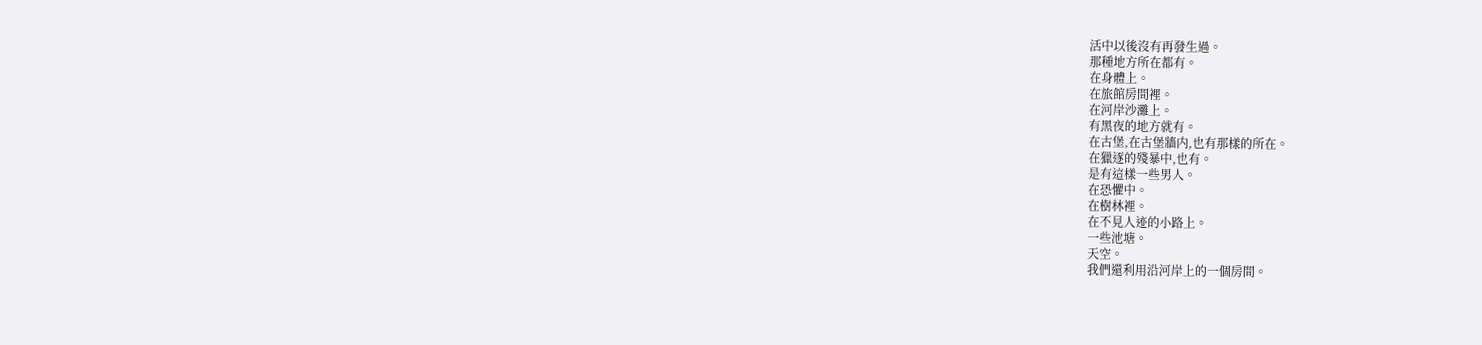活中以後沒有再發生過。
那種地方所在都有。
在身體上。
在旅館房間裡。
在河岸沙灘上。
有黑夜的地方就有。
在古堡,在古堡牆内,也有那樣的所在。
在獵逐的殘暴中,也有。
是有這樣一些男人。
在恐懼中。
在樹林裡。
在不見人迹的小路上。
一些池塘。
天空。
我們還利用沿河岸上的一個房間。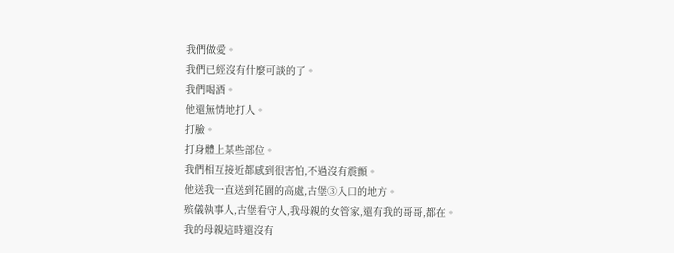我們做愛。
我們已經沒有什麼可談的了。
我們喝酒。
他還無情地打人。
打臉。
打身體上某些部位。
我們相互接近都感到很害怕,不過沒有震顫。
他送我一直送到花園的高處,古堡③入口的地方。
殡儀執事人,古堡看守人,我母親的女管家,還有我的哥哥,都在。
我的母親這時還沒有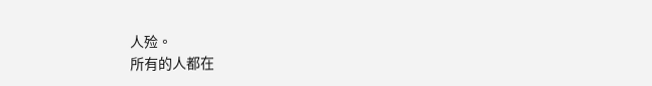人殓。
所有的人都在